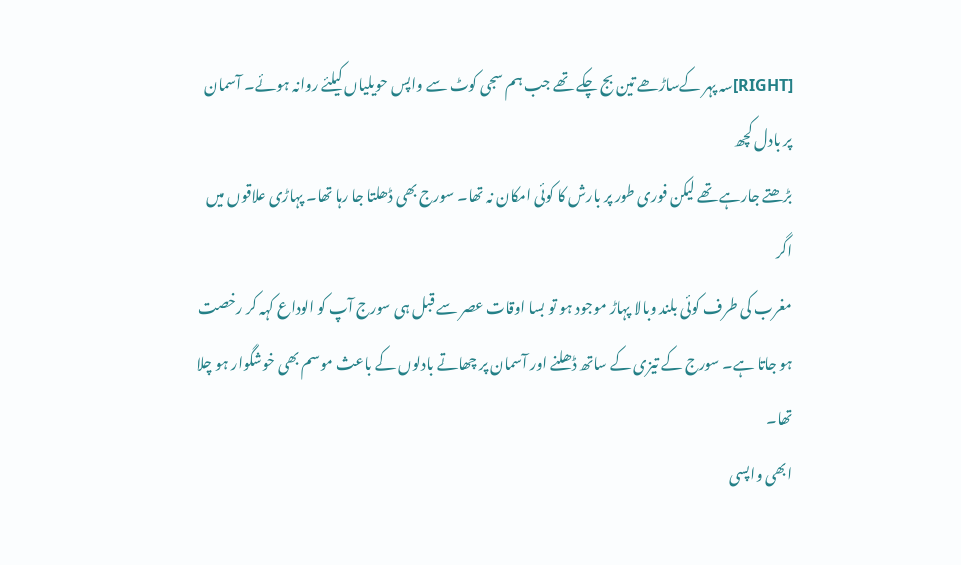[RIGHT]سہ پہر کےساڑھے تین بج چکے تھے جب ہم سجی کوٹ سے واپس حویلیاں کیلئے روانہ ہوئے۔ آسمان پر بادل کچھ
بڑھتے جارہے تھے لیکن فوری طور پر بارش کا کوئی امکان نہ تھا۔ سورج بھی ڈھلتا جا رہا تھا۔ پہاڑی علاقوں میں اگر
مغرب کی طرف کوئی بلند وبالا پہاڑ موجود ہو تو بسا اوقات عصر سے قبل ہی سورج آپ کو الوداع کہہ کر رخصت
ہو جاتا ہے۔ سورج کے تیزی کے ساتھ ڈھلنے اور آسمان پر چھاتے بادلوں کے باعث موسم بھی خوشگوار ہو چلا تھا۔
ابھی واپسی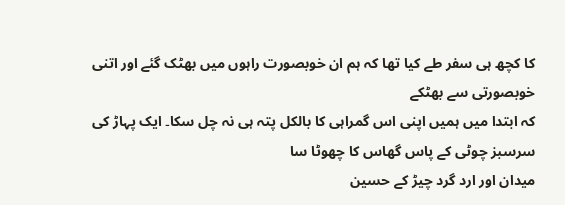کا کچھ ہی سفر طے کیا تھا کہ ہم ان خوبصورت راہوں میں بھٹک گئے اور اتنی خوبصورتی سے بھٹکے
کہ ابتدا میں ہمیں اپنی اس گمراہی کا بالکل پتہ ہی نہ چل سکا۔ ایک پہاڑ کی سرسبز چوٹی کے پاس گھاس کا چھوٹا سا
میدان اور ارد گرد چیڑ کے حسین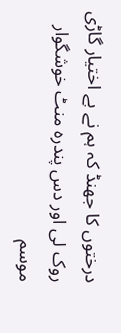درختوں کا جھنڈ کہ ہم نے بے اختیار گاڑی روک لی اور دس پندرہ منٹ خوشگوار
موسم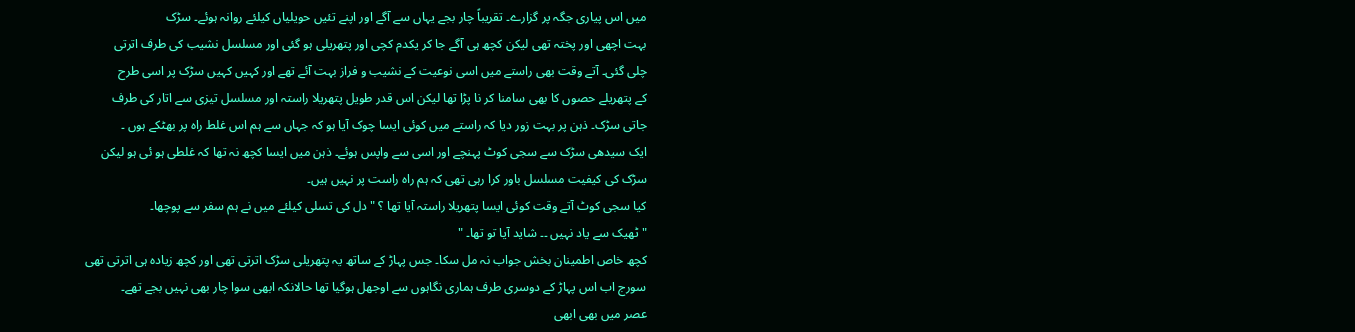میں اس پیاری جگہ پر گزارے۔ تقریباً چار بجے یہاں سے آگے اور اپنے تئیں حویلیاں کیلئے روانہ ہوئے۔ سڑک
بہت اچھی اور پختہ تھی لیکن کچھ ہی آگے جا کر یکدم کچی اور پتھریلی ہو گئی اور مسلسل نشیب کی طرف اترتی
چلی گئی۔ آتے وقت بھی راستے میں اسی نوعیت کے نشیب و فراز بہت آئے تھے اور کہیں کہیں سڑک پر اسی طرح
کے پتھریلے حصوں کا بھی سامنا کر نا پڑا تھا لیکن اس قدر طویل پتھریلا راستہ اور مسلسل تیزی سے اتار کی طرف
جاتی سڑک۔ ذہن پر بہت زور دیا کہ راستے میں کوئی ایسا چوک آیا ہو کہ جہاں سے ہم اس غلط راہ پر بھٹکے ہوں ۔
ایک سیدھی سڑک سے سجی کوٹ پہنچے اور اسی سے واپس ہوئے۔ ذہن میں ایسا کچھ نہ تھا کہ غلطی ہو ئی ہو لیکن
سڑک کی کیفیت مسلسل باور کرا رہی تھی کہ ہم راہ راست پر نہیں ہیں۔
کیا سجی کوٹ آتے وقت کوئی ایسا پتھریلا راستہ آیا تھا ؟ " دل کی تسلی کیلئے میں نے ہم سفر سے پوچھا۔
" ٹھیک سے یاد نہیں ۔۔ شاید آیا تو تھا۔ "
کچھ خاص اطمینان بخش جواب نہ مل سکا۔ جس پہاڑ کے ساتھ یہ پتھریلی سڑک اترتی تھی اور کچھ زیادہ ہی اترتی تھی
سورج اب اس پہاڑ کے دوسری طرف ہماری نگاہوں سے اوجھل ہوگیا تھا حالانکہ ابھی سوا چار بھی نہیں بجے تھے۔
عصر میں بھی ابھی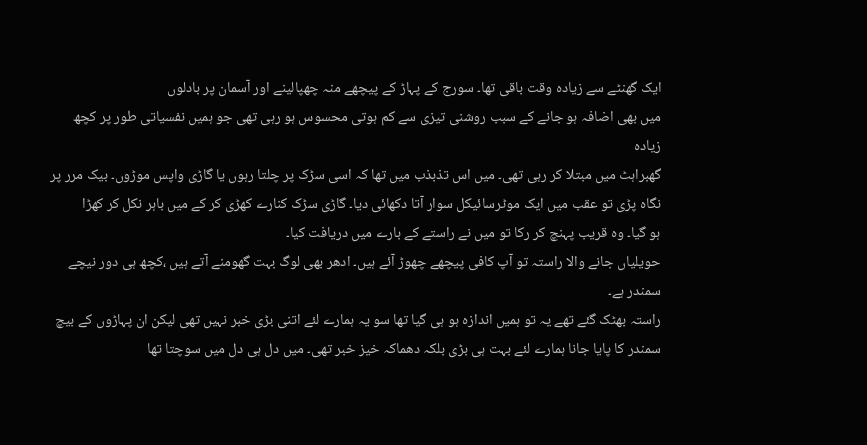ایک گھنٹے سے زیادہ وقت باقی تھا۔ سورج کے پہاڑ کے پیچھے منہ چھپالینے اور آسمان پر بادلوں
میں بھی اضافہ ہو جانے کے سبب روشنی تیزی سے کم ہوتی محسوس ہو رہی تھی جو ہمیں نفسیاتی طور پر کچھ زیادہ
گھبراہٹ میں مبتلا کر رہی تھی۔ میں اس تذبذب میں تھا کہ اسی سڑک پر چلتا رہوں یا گاڑی واپس موڑوں۔ بیک مرر پر
نگاہ پڑی تو عقب میں ایک موٹرسائیکل سوار آتا دکھائی دیا۔ گاڑی سڑک کنارے کھڑی کر کے میں باہر نکل کر کھڑا
ہو گیا۔ وہ قریب پہنچ کر رکا تو میں نے راستے کے بارے میں دریافت کیا۔
حویلیاں جانے والا راستہ تو آپ کافی پیچھے چھوڑ آئے ہیں۔ ادھر بھی لوگ بہت گھومنے آتے ہیں ،کچھ ہی دور نیچے
سمندر ہے۔
راستہ بھٹک گئے تھے یہ تو ہمیں اندازہ ہو ہی گیا تھا سو یہ ہمارے لئے اتنی بڑی خبر نہیں تھی لیکن ان پہاڑوں کے بیچ
سمندر کا پایا جانا ہمارے لئے بہت ہی بڑی بلکہ دھماکہ خیز خبر تھی۔ میں دل ہی دل میں سوچتا تھا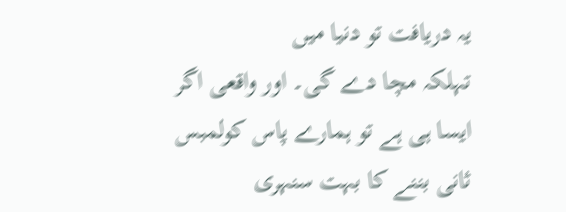یہ دریافت تو دنیا میں
تہلکہ مچا دے گی۔ اور واقعی اگر ایسا ہی ہے تو ہمارے پاس کولمبس ثانی بننے کا بہت سنہری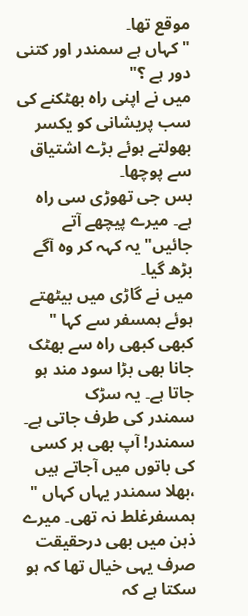موقع تھا۔
"کہاں ہے سمندر اور کتنی دور ہے ؟"
میں نے اپنی راہ بھٹکنے کی سب پریشانی کو یکسر بھولتے ہوئے بڑے اشتیاق سے پوچھا۔
بس جی تھوڑی سی راہ ہے۔ میرے پیچھے آتے جائیں" یہ کہہ کر وہ آگے بڑھ گیا۔
میں نے گاڑی میں بیٹھتے ہوئے ہمسفر سے کہا " کبھی کبھی راہ سے بھٹک جانا بھی بڑا سود مند ہو جاتا ہے۔ یہ سڑک
سمندر کی طرف جاتی ہے۔
سمندر! آپ بھی ہر کسی کی باتوں میں آجاتے ہیں ،بھلا سمندر یہاں کہاں " ہمسفرغلط نہ تھی۔ میرے ذہن میں بھی درحقیقت
صرف یہی خیال تھا کہ ہو سکتا ہے کہ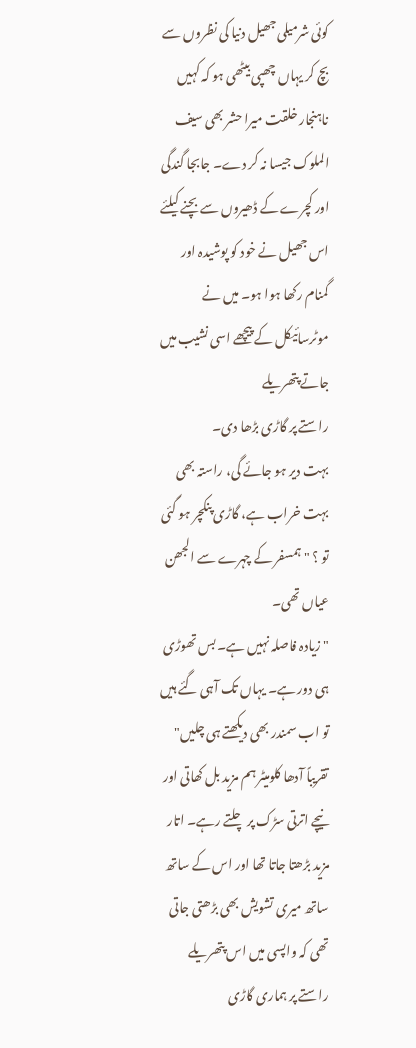کوئی شرمیلی جھیل دنیا کی نظروں سے بچ کر یہاں چھپی بیٹھی ہو کہ کہیں
ناہنجار خلقت میرا حشر بھی سیف الملوک جیسا نہ کر دے۔ جابجا گندگی اور کچرے کے ڈھیروں سے بچنے کیلئے
اس جھیل نے خود کو پوشیدہ اور گمنام رکھا ہوا ہو۔ میں نے موٹرسائیکل کے پیچھے اسی نشیب میں جاتے پتھریلے
راستے پر گاڑی بڑھا دی۔
بہت دیر ہو جائے گی، راستہ بھی بہت خراب ہے، گاڑی پنکچر ہو گئی تو ؟ " ہمسفر کے چہرے سے الجھن عیاں تھی۔
" زیادہ فاصلہ نہیں ہے۔ بس تھوڑی ہی دور ہے۔ یہاں تک آہی گئے ہیں تو اب سمندر بھی دیکھتے ہی چلیں"
تقریباً آدھا کلومیٹر ہم مزید بل کھاتی اور نیچے اترتی سڑک پر چلتے رہے۔ اتار مزید بڑھتا جاتا تھا اور اس کے ساتھ
ساتھ میری تشویش بھی بڑھتی جاتی تھی کہ واپسی میں اس پتھریلے راستے پر ہماری گاڑی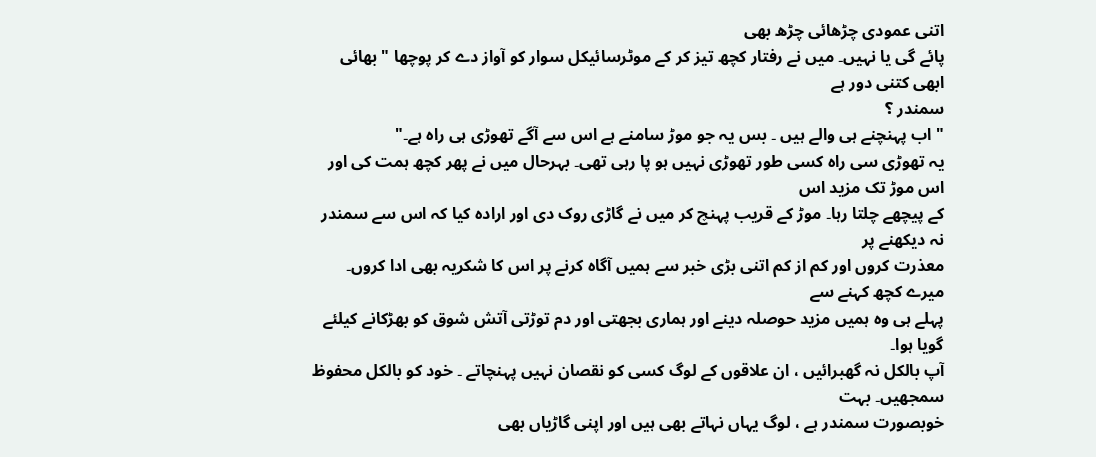اتنی عمودی چڑھائی چڑھ بھی
پائے گی یا نہیں۔ میں نے رفتار کچھ تیز کر کے موٹرسائیکل سوار کو آواز دے کر پوچھا " بھائی ابھی کتنی دور ہے
سمندر ؟
" اب پہنچنے ہی والے ہیں ۔ بس یہ جو موڑ سامنے ہے اس سے آگے تھوڑی ہی راہ ہے۔"
یہ تھوڑی سی راہ کسی طور تھوڑی نہیں ہو پا رہی تھی۔ بہرحال میں نے پھر کچھ ہمت کی اور اس موڑ تک مزید اس
کے پیچھے چلتا رہا۔ موڑ کے قریب پہنچ کر میں نے گاڑی روک دی اور ارادہ کیا کہ اس سے سمندر نہ دیکھنے پر
معذرت کروں اور کم از کم اتنی بڑی خبر سے ہمیں آگاہ کرنے پر اس کا شکریہ بھی ادا کروں۔ میرے کچھ کہنے سے
پہلے ہی وہ ہمیں مزید حوصلہ دینے اور ہماری بجھتی اور دم توڑتی آتش شوق کو بھڑکانے کیلئے گویا ہوا۔
آپ بالکل نہ گھبرائیں ، ان علاقوں کے لوگ کسی کو نقصان نہیں پہنچاتے ۔ خود کو بالکل محفوظ سمجھیں۔ بہت
خوبصورت سمندر ہے ، لوگ یہاں نہاتے بھی ہیں اور اپنی گاڑیاں بھی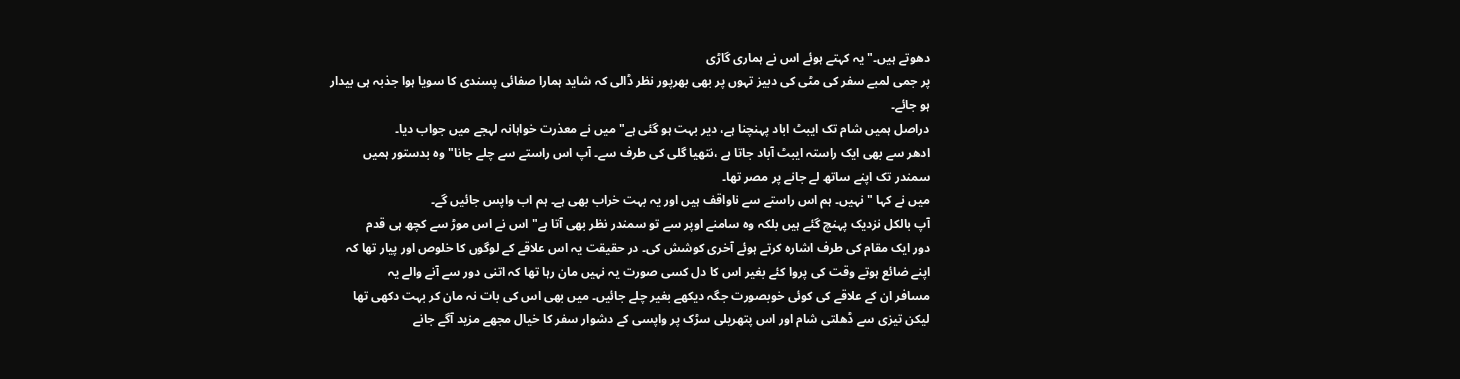دھوتے ہیں۔" یہ کہتے ہوئے اس نے ہماری گاڑی
پر جمی لمبے سفر کی مٹی کی دبیز تہوں پر بھی بھرپور نظر ڈالی کہ شاید ہمارا صفائی پسندی کا سویا ہوا جذبہ ہی بیدار
ہو جائے۔
دراصل ہمیں شام تک ایبٹ اباد پہنچنا ہے، دیر بہت ہو گئی ہے" میں نے معذرت خواہانہ لہجے میں جواب دیا۔
ادھر سے بھی ایک راستہ ایبٹ آباد جاتا ہے ،نتھیا گلی کی طرف سے۔ آپ اس راستے سے چلے جانا" وہ بدستور ہمیں
سمندر تک اپنے ساتھ لے جانے پر مصر تھا۔
میں نے کہا " نہیں۔ ہم اس راستے سے ناواقف ہیں اور یہ بہت خراب بھی ہے۔ ہم اب واپس جائیں گے۔
آپ بالکل نزدیک پہنچ گئے ہیں بلکہ وہ سامنے اوپر سے تو سمندر نظر بھی آتا ہے" اس نے اس موڑ سے کچھ ہی قدم
دور ایک مقام کی طرف اشارہ کرتے ہوئے آخری کوشش کی۔ در حقیقت یہ اس علاقے کے لوگوں کا خلوص اور پیار تھا کہ
اپنے ضائع ہوتے وقت کی پروا کئے بغیر اس کا دل کسی صورت یہ نہیں مان رہا تھا کہ اتنی دور سے آنے والے یہ
مسافر ان کے علاقے کی کوئی خوبصورت جگہ دیکھے بغیر چلے جائیں۔ میں بھی اس کی بات نہ مان کر بہت دکھی تھا
لیکن تیزی سے ڈھلتی شام اور اس پتھریلی سڑک پر واپسی کے دشوار سفر کا خیال مجھے مزید آگے جانے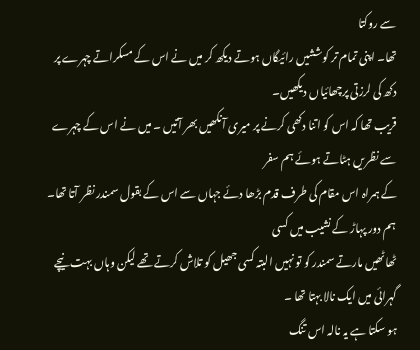سے روکتا
تھا۔ اپنی تمام تر کوششیں رائیگاں ہوتے دیکھ کر میں نے اس کے مسکراتے چہرے پر دکھ کی لرزتی پرچھائیاں دیکھیں۔
قریب تھا کہ اس کو اتنا دکھی کرنے پر میری آنکھیں بھر آتیں ۔ میں نے اس کے چہرے سے نظریں ہٹاتے ہوئے ہم سفر
کے ہمراہ اس مقام کی طرف قدم بڑھا دئے جہاں سے اس کے بقول سمندر نظر آتا تھا۔ ہم دور پہاڑ کے نشیب میں کسی
ٹھاٹھیں مارتے سمندر کو تو نہیں البتہ کسی جھیل کو تلاش کرتے تھے لیکن وہاں بہت نیچے گہرائی میں ایک نالا بہتا تھا ۔
ہو سکتا ہے یہ نالہ اس تنگ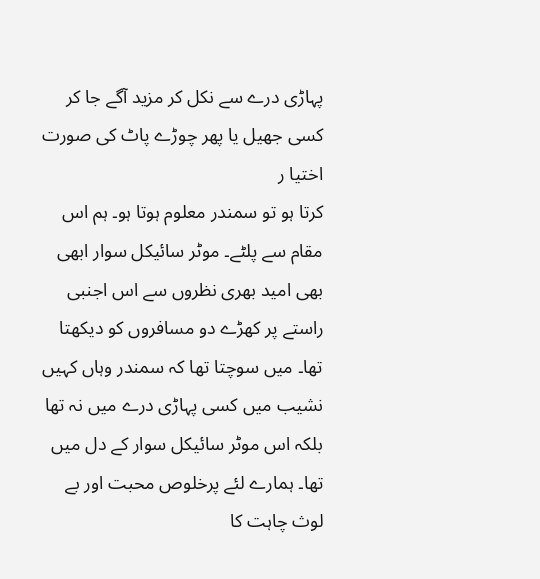پہاڑی درے سے نکل کر مزید آگے جا کر کسی جھیل یا پھر چوڑے پاٹ کی صورت اختیا ر
کرتا ہو تو سمندر معلوم ہوتا ہو۔ ہم اس مقام سے پلٹے۔ موٹر سائیکل سوار ابھی بھی امید بھری نظروں سے اس اجنبی
راستے پر کھڑے دو مسافروں کو دیکھتا تھا۔ میں سوچتا تھا کہ سمندر وہاں کہیں نشیب میں کسی پہاڑی درے میں نہ تھا
بلکہ اس موٹر سائیکل سوار کے دل میں تھا۔ ہمارے لئے پرخلوص محبت اور بے لوث چاہت کا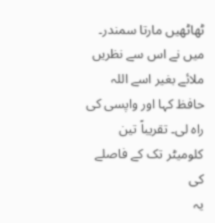ٹھاٹھیں مارتا سمندر۔
میں نے اس سے نظریں ملائے بغیر اسے اللہ حافظ کہا اور واپسی کی راہ لی۔ تقریباً تین کلومیٹر تک کے فاصلے کی
یہ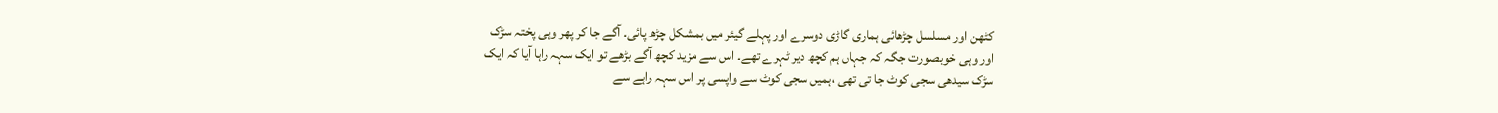کٹھن اور مسلسل چڑھائی ہماری گاڑی دوسرے اور پہلے گیئر میں بمشکل چڑھ پائی۔ آگے جا کر پھر وہی پختہ سڑک
اور وہی خوبصورت جگہ کہ جہاں ہم کچھ دیر ٹہرے تھے۔ اس سے مزید کچھ آگے بڑھے تو ایک سہہ راہا آیا کہ ایک
سڑک سیدھی سجی کوٹ جا تی تھی ،ہمیں سجی کوٹ سے واپسی پر اس سہہ راہے سے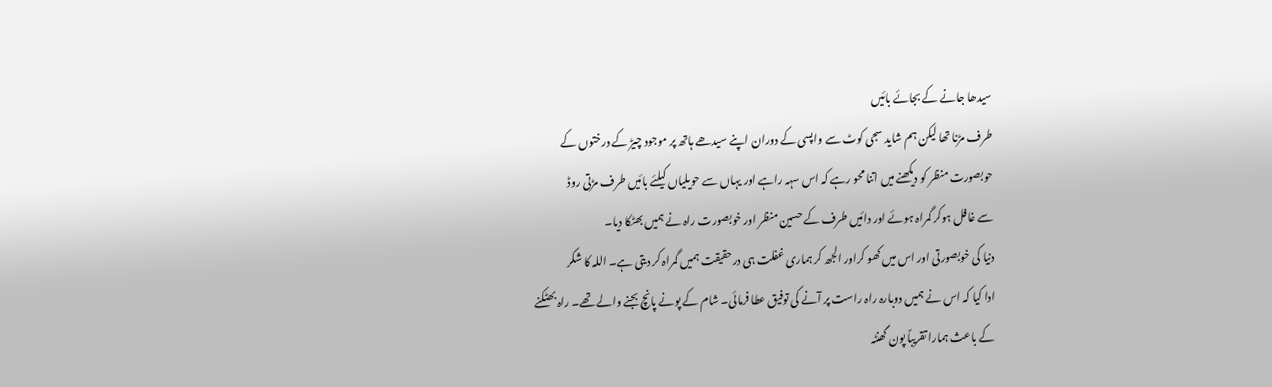سیدھا جانے کے بجائے بائیں
طرف مڑنا تھا لیکن ہم شاید سجی کوٹ سے واپسی کے دوران اپنے سیدھے ہاتھ پر موجود چیڑ کے درختوں کے
حوبصورت منظر کو دیکھنے میں اتنا محو رہے کہ اس سہہ راہے اور یہاں سے حویلیاں کیلئے بائیں طرف مڑتی روڈ
سے غافل ہوکر گمراہ ہوئے اور دائیں طرف کے حسین منظر اور خوبصورت راہ نے ہمیں بھٹکا دیا۔
دنیا کی خوبصورتی اور اس میں کھو کراور الجھ کر ہماری غفلت ہی درحقیقت ہمیں گمراہ کر دیتی ہے۔ اللہ کا شکر
ادا کیا کہ اس نے ہمیں دوبارہ راہ راست پر آنے کی توفیق عطا فرمائی۔ شام کے پونے پانچ بجنے والے تھے۔ راہ بھٹکنے
کے باعث ہمارا تقریباً پون گھنٹہ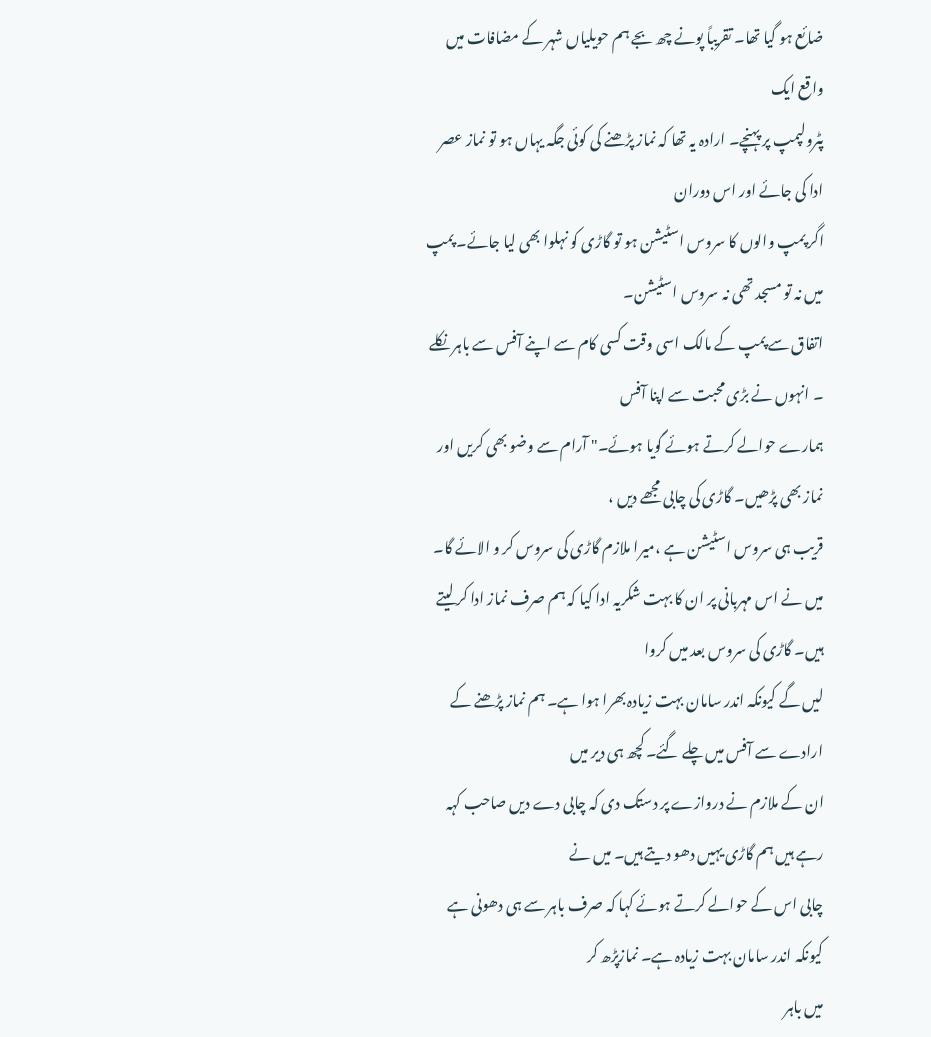ضائع ہو گیا تھا۔ تقریباً پونے چھ بجے ہم حویلیاں شہر کے مضافات میں واقع ایک
پٹرولپمپ پر پہنچے۔ ارادہ یہ تھا کہ نماز پڑھنے کی کوئی جگہ یہاں ہو تو نماز عصر ادا کی جائے اور اس دوران
اگر پمپ والوں کا سروس اسٹیشن ہو تو گاڑی کو نہلوا بھی لیا جائے۔ پمپ میں نہ تو مسجد تھی نہ سروس اسٹیشن۔
اتفاق سے پمپ کے مالک اسی وقت کسی کام سے اپنے آفس سے باہر نکلے ۔ انہوں نے بڑی محبت سے اپنا آفس
ہمارے حوالے کرتے ہوئے گویا ہوئے۔" آرام سے وضو بھی کریں اور نماز بھی پڑھیں۔ گاڑی کی چابی مجھے دیں ،
قریب ہی سروس اسٹیشن ہے ،میرا ملازم گاڑی کی سروس کر و الائے گا۔
میں نے اس مہربانی پر ان کا بہت شکریہ ادا کیا کہ ہم صرف نماز ادا کر لیتے ہیں۔ گاڑی کی سروس بعد میں کروا
لیں گے کیونکہ اندر سامان بہت زیادہ بھرا ہوا ہے۔ ہم نماز پڑھنے کے ارادے سے آفس میں چلے گئے۔ کچھ ہی دیر میں
ان کے ملازم نے دروازے پر دستک دی کہ چابی دے دیں صاحب کہہ رہے ہیں ہم گاڑی یہیں دھو دیتے ہیں۔ میں نے
چابی اس کے حوالے کرتے ہوئے کہا کہ صرف باہر سے ہی دھونی ہے کیونکہ اندر سامان بہت زیادہ ہے۔ نمازپڑھ کر
میں باہر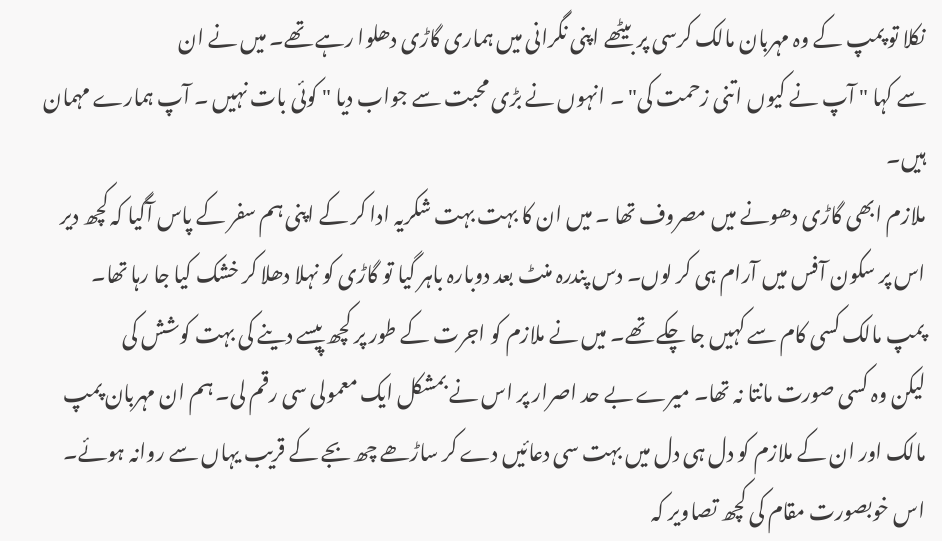نکلا تو پمپ کے وہ مہربان مالک کرسی پر بیٹھے اپنی نگرانی میں ہماری گاڑی دھلوا رہے تھے۔ میں نے ان
سے کہا " آپ نے کیوں اتنی زحمت کی" ۔ انہوں نے بڑی محبت سے جواب دیا " کوئی بات نہیں ۔ آپ ہمارے مہمان ہیں۔
ملازم ابھی گاڑی دھونے میں مصروف تھا ۔ میں ان کا بہت بہت شکریہ ادا کر کے اپنی ہم سفر کے پاس آگیا کہ کچھ دیر
اس پر سکون آفس میں آرام ہی کر لوں۔ دس پندرہ منٹ بعد دوبارہ باہر گیا تو گاڑی کو نہلا دھلا کر خشک کیا جا رہا تھا۔
پمپ مالک کسی کام سے کہیں جا چکے تھے۔ میں نے ملازم کو اجرت کے طور پر کچھ پیسے دینے کی بہت کوشش کی
لیکن وہ کسی صورت مانتا نہ تھا۔ میرے بے حد اصرار پر اس نے بمشکل ایک معمولی سی رقم لی۔ ہم ان مہربان پمپ
مالک اور ان کے ملازم کو دل ہی دل میں بہت سی دعائیں دے کر ساڑھے چھ بجے کے قریب یہاں سے روانہ ہوئے۔
اس خوبصورت مقام کی کچھ تصاویر کہ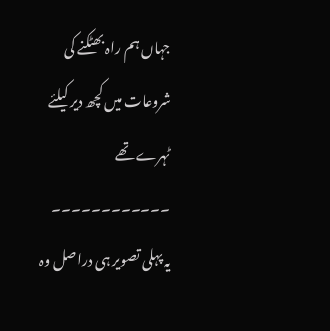جہاں ہم راہ بھٹکنے کی شروعات میں کچھ دیر کیلئے ٹہرے تھے ۔۔۔۔۔۔۔۔۔۔۔۔
یہ پہلی تصویر ہی دراصل وہ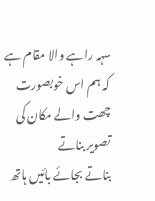سہہ راہے والا مقام ہے کہ ہم اس خوبصورت چھت والے مکان کی تصویر بناتے
بناتے بجائے بائیں ہاتھ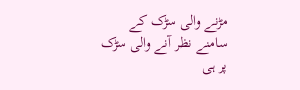مڑنے والی سڑک کے سامنے نظر آنے والی سڑک پر ہی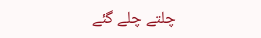چلتے چلے گئے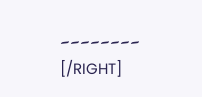۔۔۔۔۔۔۔۔
[/RIGHT]